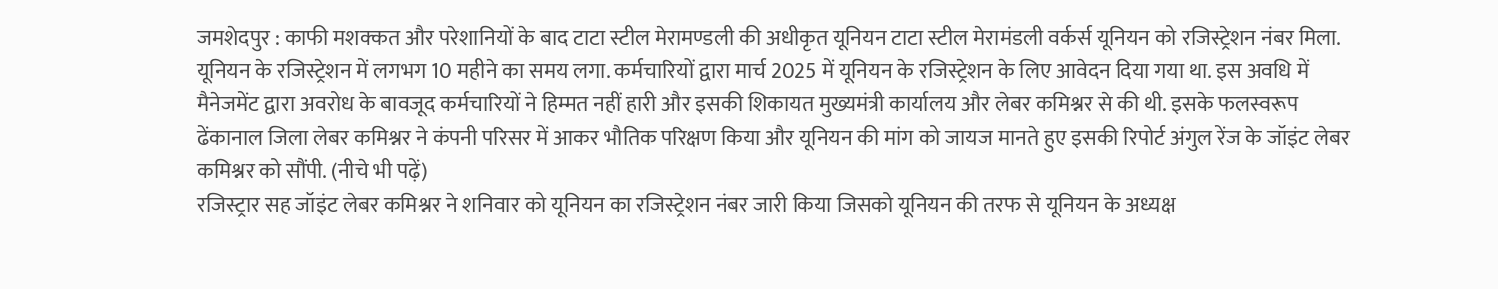जमशेदपुर : काफी मशक्कत और परेशानियों के बाद टाटा स्टील मेरामण्डली की अधीकृत यूनियन टाटा स्टील मेरामंडली वर्कर्स यूनियन को रजिस्ट्रेशन नंबर मिला. यूनियन के रजिस्ट्रेशन में लगभग 10 महीने का समय लगा. कर्मचारियों द्वारा मार्च 2025 में यूनियन के रजिस्ट्रेशन के लिए आवेदन दिया गया था. इस अवधि में मैनेजमेंट द्वारा अवरोध के बावजूद कर्मचारियों ने हिम्मत नहीं हारी और इसकी शिकायत मुख्यमंत्री कार्यालय और लेबर कमिश्नर से की थी. इसके फलस्वरूप ढेंकानाल जिला लेबर कमिश्नर ने कंपनी परिसर में आकर भौतिक परिक्षण किया और यूनियन की मांग को जायज मानते हुए इसकी रिपोर्ट अंगुल रेंज के जॉइंट लेबर कमिश्नर को सौंपी. (नीचे भी पढ़ें)
रजिस्ट्रार सह जॉइंट लेबर कमिश्नर ने शनिवार को यूनियन का रजिस्ट्रेशन नंबर जारी किया जिसको यूनियन की तरफ से यूनियन के अध्यक्ष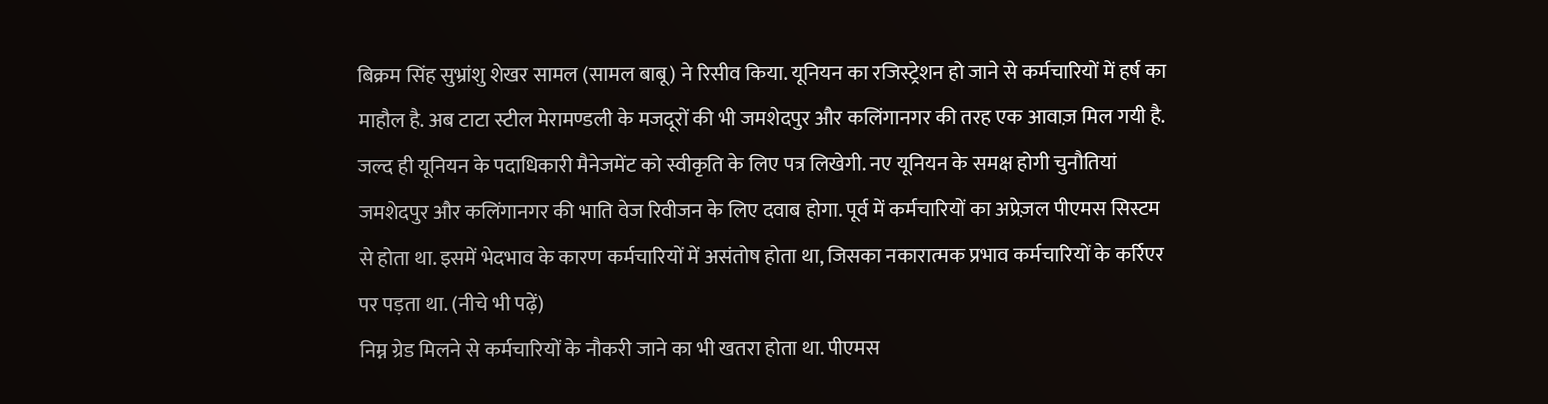बिक्रम सिंह सुभ्रांशु शेखर सामल (सामल बाबू) ने रिसीव किया. यूनियन का रजिस्ट्रेशन हो जाने से कर्मचारियों में हर्ष का माहौल है. अब टाटा स्टील मेरामण्डली के मजदूरों की भी जमशेदपुर और कलिंगानगर की तरह एक आवाज़ मिल गयी है. जल्द ही यूनियन के पदाधिकारी मैनेजमेंट को स्वीकृति के लिए पत्र लिखेगी. नए यूनियन के समक्ष होगी चुनौतियां जमशेदपुर और कलिंगानगर की भाति वेज रिवीजन के लिए दवाब होगा. पूर्व में कर्मचारियों का अप्रेज़ल पीएमस सिस्टम से होता था. इसमें भेदभाव के कारण कर्मचारियों में असंतोष होता था, जिसका नकारात्मक प्रभाव कर्मचारियों के कर्रिएर पर पड़ता था. (नीचे भी पढ़ें)
निम्न ग्रेड मिलने से कर्मचारियों के नौकरी जाने का भी खतरा होता था. पीएमस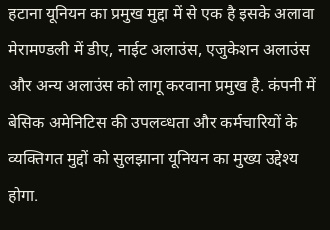हटाना यूनियन का प्रमुख मुद्दा में से एक है इसके अलावा मेरामण्डली में डीए, नाईट अलाउंस, एजुकेशन अलाउंस और अन्य अलाउंस को लागू करवाना प्रमुख है. कंपनी में बेसिक अमेनिटिस की उपलव्धता और कर्मचारियों के व्यक्तिगत मुद्दों को सुलझाना यूनियन का मुख्य उद्देश्य होगा.